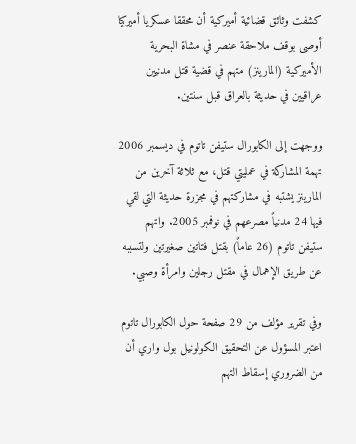كشفت وثائق قضائية أميركية أن محققا عسكريا أميركيا أوصى بوقف ملاحقة عنصر في مشاة البحرية الأميركية (المارينز) متهم في قضية قتل مدنيين عراقيين في حديثة بالعراق قبل سنتين.

ووجهت إلى الكابورال ستيفن تاتوم في ديسمبر 2006 تهمة المشاركة في عمليتي قتل، مع ثلاثة آخرين من المارينز يشتبه في مشاركتهم في مجزرة حديثة التي لقي فيها 24 مدنياً مصرعهم في نوفمبر 2005. واتهم ستيفن تاتوم (26 عاماً) بقتل فتاتين صغيرتين ولتسببه عن طريق الإهمال في مقتل رجلين وامرأة وصبي.

وفي تقرير مؤلف من 29 صفحة حول الكابورال تاتوم اعتبر المسؤول عن التحقيق الكولونيل بول واري أن من الضروري إسقاط التهم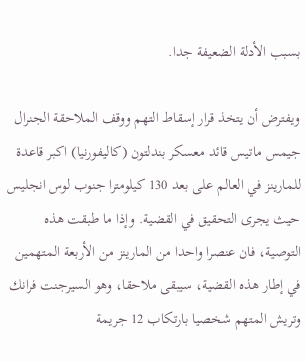بسبب الأدلة الضعيفة جدا.

ويفترض أن يتخذ قرار إسقاط التهم ووقف الملاحقة الجنرال جيمس ماتيس قائد معسكر بندلتون (كاليفورنيا) اكبر قاعدة للمارينز في العالم على بعد 130 كيلومترا جنوب لوس انجليس حيث يجرى التحقيق في القضية. وإذا ما طبقت هذه التوصية، فان عنصرا واحدا من المارينز من الأربعة المتهمين في إطار هذه القضية، سيبقى ملاحقا، وهو السيرجنت فرانك وتريش المتهم شخصيا بارتكاب 12 جريمة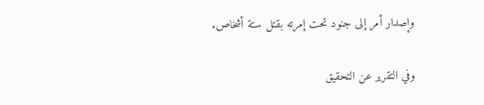وإصدار أمر إلى جنود تحت إمرته بقتل ستة أشخاص.

وفي التقرير عن التحقيق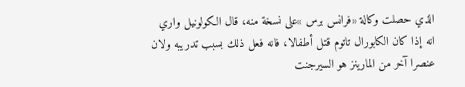الذي حصلت وكالة «فرانس برس »على نسخة منه، قال الكولونيل واري انه إذا كان الكابورال تاتوم قتل أطفالا، فانه فعل ذلك بسبب تدريبه ولان عنصرا آخر من المارينز هو السيرجنت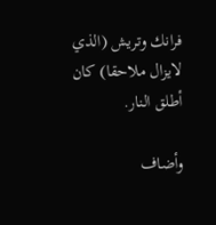فرانك وتريش (الذي لايزال ملاحقا) كان أطلق النار.

وأضاف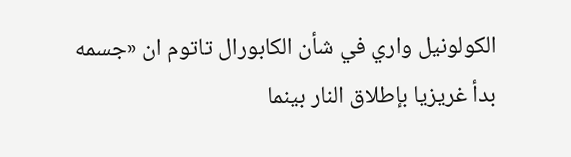الكولونيل واري في شأن الكابورال تاتوم ان «جسمه بدأ غريزيا بإطلاق النار بينما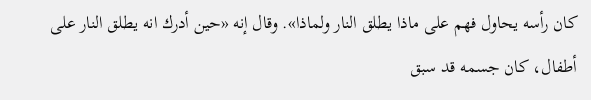كان رأسه يحاول فهم على ماذا يطلق النار ولماذا». وقال إنه «حين أدرك انه يطلق النار على أطفال، كان جسمه قد سبق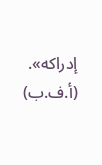إدراكه». (أ.ف.ب)